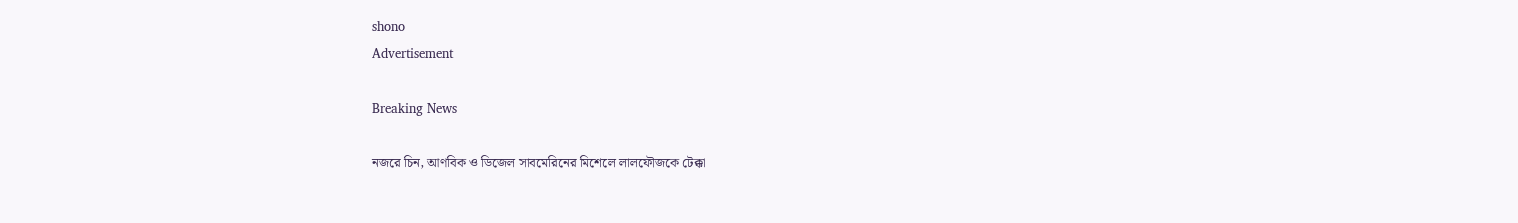shono
Advertisement

Breaking News

নজরে চিন, আণবিক ও ডিজেল সাবমেরিনের মিশেলে লালফৌজকে টেক্কা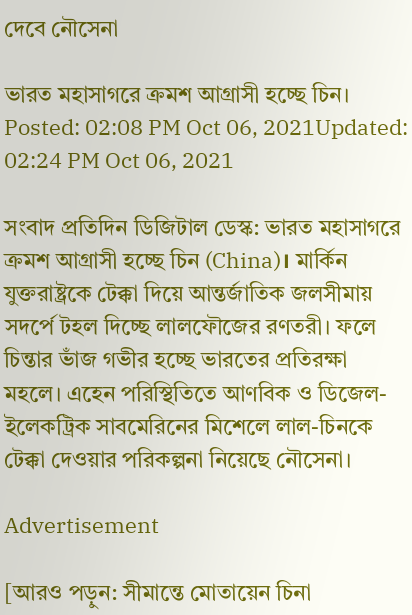দেবে নৌসেনা

ভারত মহাসাগরে ক্রমশ আগ্রাসী হচ্ছে চিন।
Posted: 02:08 PM Oct 06, 2021Updated: 02:24 PM Oct 06, 2021

সংবাদ প্রতিদিন ডিজিটাল ডেস্ক: ভারত মহাসাগরে ক্রমশ আগ্রাসী হচ্ছে চিন (China)। মার্কিন যুক্তরাষ্ট্রকে টেক্কা দিয়ে আন্তর্জাতিক জলসীমায় সদর্পে টহল দিচ্ছে লালফৌজের রণতরী। ফলে চিন্তার ভাঁজ গভীর হচ্ছে ভারতের প্রতিরক্ষা মহলে। এহেন পরিস্থিতিতে আণবিক ও ডিজেল-ইলেকট্রিক সাবমেরিনের মিশেলে লাল-চিনকে টেক্কা দেওয়ার পরিকল্পনা নিয়েছে নৌসেনা।

Advertisement

[আরও পড়ুন: সীমান্তে মোতায়েন চিনা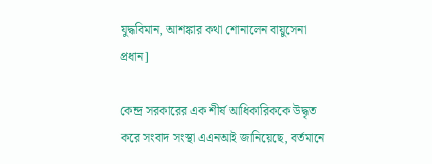যুদ্ধবিমান, আশঙ্কার কথা শোনালেন বায়ুসেনা প্রধান]

কেন্দ্র সরকারের এক শীর্ষ আধিকারিককে উদ্ধৃত করে সংবাদ সংস্থা এএনআই জানিয়েছে, বর্তমানে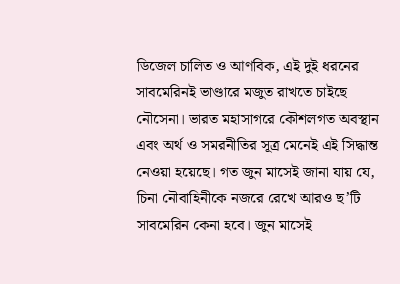ডিজেল চালিত ও আণবিক, এই দুই ধরনের সাবমেরিনই ভাণ্ডারে মজুত রাখতে চাইছে নৌসেনা। ভারত মহাসাগরে কৌশলগত অবস্থান এবং অর্থ ও সমরনীতির সূত্র মেনেই এই সিদ্ধান্ত নেওয়া হয়েছে। গত জুন মাসেই জানা যায় যে, চিনা নৌবাহিনীকে নজরে রেখে আরও ছ’টি সাবমেরিন কেনা হবে। জুন মাসেই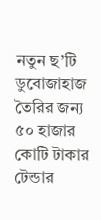নতুন ছ’টি ডুবোজাহাজ তৈরির জন্য ৫০ হাজার কোটি টাকার টেন্ডার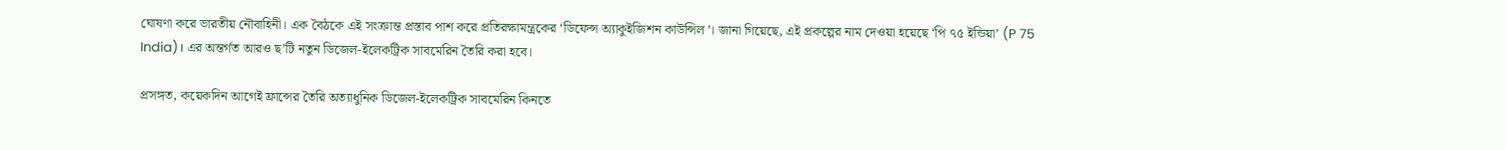ঘোষণা করে ভারতীয় নৌবাহিনী। এক বৈঠকে এই সংক্রান্ত প্রস্তাব পাশ করে প্রতিরক্ষামন্ত্রকের ‘ডিফেন্স অ্যাকুইজিশন কাউন্সিল’। জানা গিয়েছে, এই প্রকল্পের নাম দেওয়া হয়েছে ‘পি ৭৫ ইন্ডিয়া’ (P 75 India)। এর অন্তর্গত আরও ছ’টি নতুন ডিজেল-ইলেকট্রিক সাবমেরিন তৈরি করা হবে।

প্রসঙ্গত, কয়েকদিন আগেই ফ্রান্সের তৈরি অত্যাধুনিক ডিজেল-ইলেকট্রিক সাবমেরিন কিনতে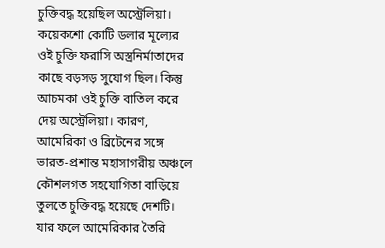চুক্তিবদ্ধ হয়েছিল অস্ট্রেলিয়া। কয়েকশো কোটি ডলার মূল্যের ওই চুক্তি ফরাসি অস্ত্রনির্মাতাদের কাছে বড়সড় সুযোগ ছিল। কিন্তু আচমকা ওই চুক্তি বাতিল করে দেয় অস্ট্রেলিয়া। কারণ, আমেরিকা ও ব্রিটেনের সঙ্গে ভারত-প্রশান্ত মহাসাগরীয় অঞ্চলে কৌশলগত সহযোগিতা বাড়িয়ে তুলতে চুক্তিবদ্ধ হয়েছে দেশটি। যার ফলে আমেরিকার তৈরি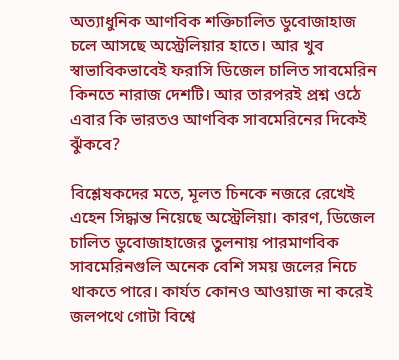অত্যাধুনিক আণবিক শক্তিচালিত ডুবোজাহাজ চলে আসছে অস্ট্রেলিয়ার হাতে। আর খুব স্বাভাবিকভাবেই ফরাসি ডিজেল চালিত সাবমেরিন কিনতে নারাজ দেশটি। আর তারপরই প্রশ্ন ওঠে এবার কি ভারতও আণবিক সাবমেরিনের দিকেই ঝুঁকবে?

বিশ্লেষকদের মতে, মূলত চিনকে নজরে রেখেই এহেন সিদ্ধান্ত নিয়েছে অস্ট্রেলিয়া। কারণ, ডিজেল চালিত ডুবোজাহাজের তুলনায় পারমাণবিক সাবমেরিনগুলি অনেক বেশি সময় জলের নিচে থাকতে পারে। কার্যত কোনও আওয়াজ না করেই জলপথে গোটা বিশ্বে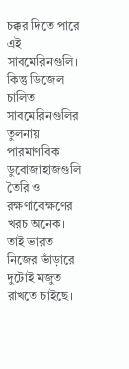চক্কর দিতে পারে এই সাবমেরিনগুলি। কিন্তু ডিজেল চালিত সাবমেরিনগুলির তুলনায় পারমাণবিক ডুবোজাহাজগুলি তৈরি ও রক্ষণাবেক্ষণের খরচ অনেক। তাই ভারত নিজের ভাঁড়ারে দুটোই মজুত রাখতে চাইছে।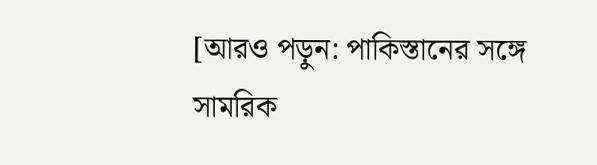[আরও পড়ুন: পাকিস্তানের সঙ্গে সামরিক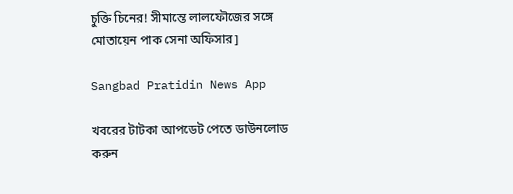চুক্তি চিনের! সীমান্তে লালফৌজের সঙ্গে মোতায়েন পাক সেনা অফিসার]

Sangbad Pratidin News App

খবরের টাটকা আপডেট পেতে ডাউনলোড করুন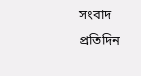সংবাদ প্রতিদিন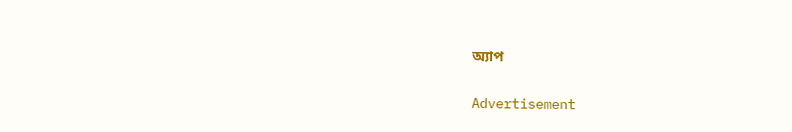অ্যাপ

Advertisement